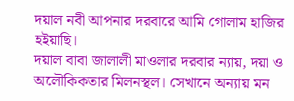দয়াল নবী আপনার দরবারে আমি গোলাম হাজির হইয়াছি।
দয়াল বাবা জালালী মাওলার দরবার ন্যায়, দয়া ও অলৌকিকতার মিলনস্থল। সেখানে অন্যায় মন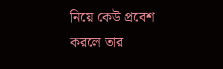নিয়ে কেউ প্রবেশ করলে তার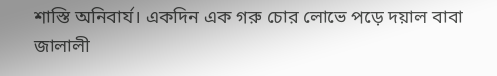শাস্তি অনিবার্য। একদিন এক গরু চোর লোভে পড়ে দয়াল বাবা জালালী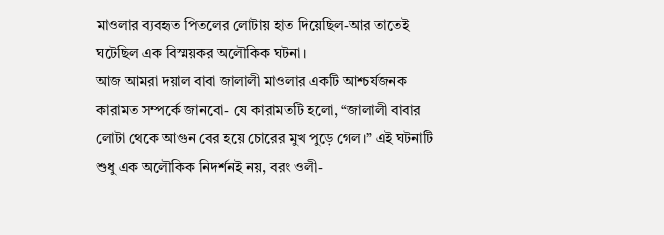মাওলার ব্যবহৃত পিতলের লোটায় হাত দিয়েছিল-আর তাতেই ঘটেছিল এক বিস্ময়কর অলৌকিক ঘটনা।
আজ আমরা দয়াল বাবা জালালী মাওলার একটি আশ্চর্যজনক কারামত সম্পর্কে জানবো- যে কারামতটি হলো, “জালালী বাবার লোটা থেকে আগুন বের হয়ে চোরের মুখ পুড়ে গেল।” এই ঘটনাটি শুধু এক অলৌকিক নিদর্শনই নয়, বরং ওলী-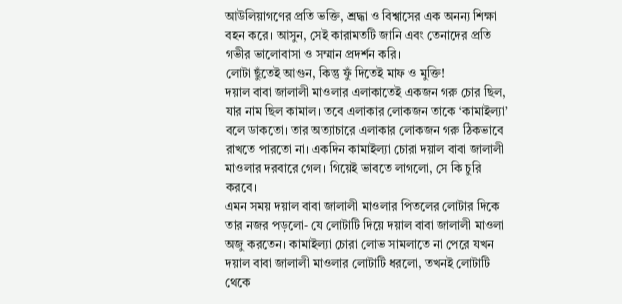আউলিয়াগণের প্রতি ভক্তি, শ্রদ্ধা ও বিশ্বাসের এক অনন্য শিক্ষা বহন করে। আসুন, সেই কারামতটি জানি এবং তেনাদের প্রতি গভীর ভালোবাসা ও সম্মান প্রদর্শন করি।
লোটা ছুঁতেই আগুন, কিন্তু ফুঁ দিতেই মাফ ও মুক্তি!
দয়াল বাবা জালালী মাওলার এলাকাতেই একজন গরু চোর ছিল, যার নাম ছিল কামাল। তবে এলাকার লোকজন তাকে ‘কামাইল্যা’ বলে ডাকতো। তার অত্যাচারে এলাকার লোকজন গরু ঠিকভাবে রাখতে পারতো না। একদিন কামাইল্যা চোরা দয়াল বাবা জালালী মাওলার দরবারে গেল। গিয়েই ভাবতে লাগলো, সে কি চুরি করবে।
এমন সময় দয়াল বাবা জালালী মাওলার পিতলের লোটার দিকে তার নজর পড়লো- যে লোটাটি দিয়ে দয়াল বাবা জালালী মাওলা অজু করতেন। কামাইল্যা চোরা লোভ সামলাতে না পেরে যখন দয়াল বাবা জালালী মাওলার লোটাটি ধরলো, তখনই লোটাটি থেকে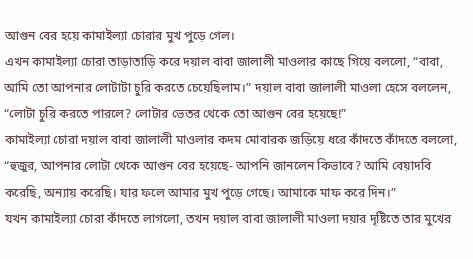আগুন বের হয়ে কামাইল্যা চোরার মুখ পুড়ে গেল।
এখন কামাইল্যা চোরা তাড়াতাড়ি করে দয়াল বাবা জালালী মাওলার কাছে গিয়ে বললো, “বাবা, আমি তো আপনার লোটাটা চুরি করতে চেয়েছিলাম।” দয়াল বাবা জালালী মাওলা হেসে বললেন, “লোটা চুরি করতে পারলে? লোটার ভেতর থেকে তো আগুন বের হয়েছে!”
কামাইল্যা চোরা দয়াল বাবা জালালী মাওলার কদম মোবারক জড়িয়ে ধরে কাঁদতে কাঁদতে বললো, “হুজুর, আপনার লোটা থেকে আগুন বের হয়েছে- আপনি জানলেন কিভাবে? আমি বেয়াদবি করেছি, অন্যায় করেছি। যার ফলে আমার মুখ পুড়ে গেছে। আমাকে মাফ করে দিন।”
যখন কামাইল্যা চোরা কাঁদতে লাগলো, তখন দয়াল বাবা জালালী মাওলা দয়ার দৃষ্টিতে তার মুখের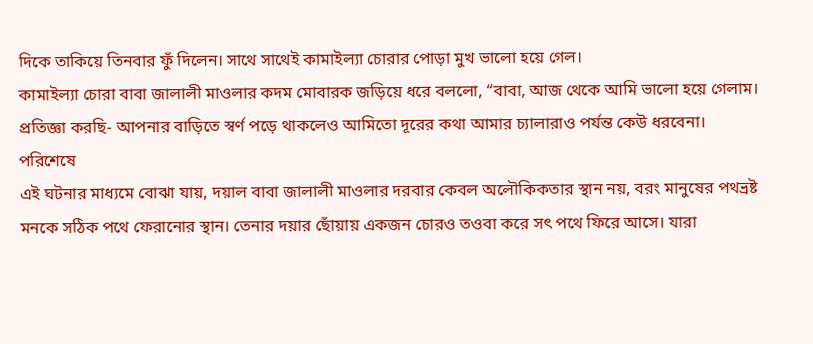দিকে তাকিয়ে তিনবার ফুঁ দিলেন। সাথে সাথেই কামাইল্যা চোরার পোড়া মুখ ভালো হয়ে গেল।
কামাইল্যা চোরা বাবা জালালী মাওলার কদম মোবারক জড়িয়ে ধরে বললো, “বাবা, আজ থেকে আমি ভালো হয়ে গেলাম। প্রতিজ্ঞা করছি- আপনার বাড়িতে স্বর্ণ পড়ে থাকলেও আমিতো দূরের কথা আমার চ্যালারাও পর্যন্ত কেউ ধরবেনা।
পরিশেষে
এই ঘটনার মাধ্যমে বোঝা যায়, দয়াল বাবা জালালী মাওলার দরবার কেবল অলৌকিকতার স্থান নয়, বরং মানুষের পথভ্রষ্ট মনকে সঠিক পথে ফেরানোর স্থান। তেনার দয়ার ছোঁয়ায় একজন চোরও তওবা করে সৎ পথে ফিরে আসে। যারা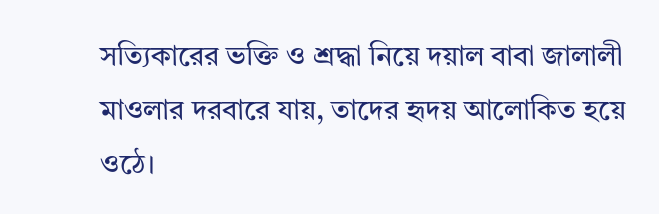সত্যিকারের ভক্তি ও শ্রদ্ধা নিয়ে দয়াল বাবা জালালী মাওলার দরবারে যায়, তাদের হৃদয় আলোকিত হয়ে ওঠে।